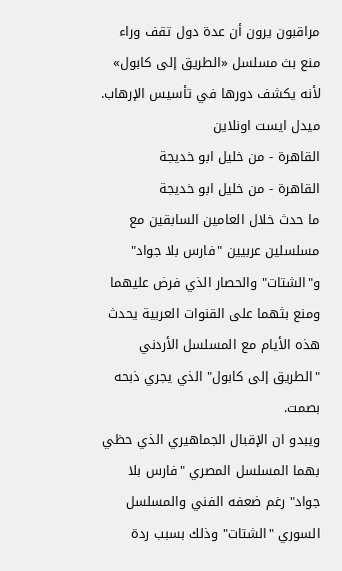مراقبون يرون أن عدة دول تقف وراء منع بث مسلسل «الطريق إلى كابول» لأنه يكشف دورها في تأسيس الإرهاب.
ميدل ايست اونلاين
القاهرة - من خليل ابو خديجة
القاهرة - من خليل ابو خديجة
ما حدث خلال العامين السابقين مع مسلسلين عربيين "فارس بلا جواد" و"الشتات" والحصار الذي فرض عليهما ومنع بثهما على القنوات العربية يحدث هذه الأيام مع المسلسل الأردني "الطريق إلى كابول" الذي يجري ذبحه بصمت.
ويبدو ان الإقبال الجماهيري الذي حظي بهما المسلسل المصري "فارس بلا جواد" رغم ضعفه الفني والمسلسل السوري "الشتات" وذلك بسبب ردة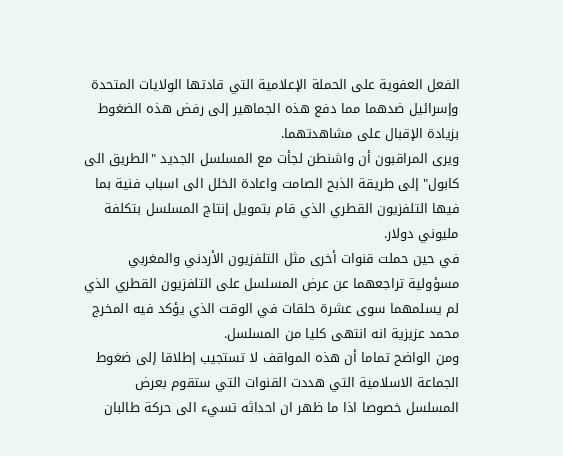الفعل العفوية على الحملة الإعلامية التي قادتها الولايات المتحدة وإسرائيل ضدهما مما دفع هذه الجماهير إلى رفض هذه الضغوط بزيادة الإقبال على مشاهدتهما.
ويرى المراقبون أن واشنطن لجأت مع المسلسل الجديد "الطريق الى كابول" إلى طريقة الذبح الصامت واعادة الخلل الى اسباب فنية بما فيها التلفزيون القطري الذي قام بتمويل إنتاج المسلسل بتكلفة مليوني دولار.
في حين حملت قنوات أخرى مثل التلفزيون الأردني والمغربي مسؤولية تراجعهما عن عرض المسلسل على التلفزيون القطري الذي لم يسلمهما سوى عشرة حلقات في الوقت الذي يؤكد فيه المخرج محمد عزيزية انه انتهى كليا من المسلسل.
ومن الواضح تماما أن هذه المواقف لا تستجيب إطلاقا إلى ضغوط الجماعة الاسلامية التي هددت القنوات التي ستقوم بعرض المسلسل خصوصا اذا ما ظهر ان احداثه تسيء الى حركة طالبان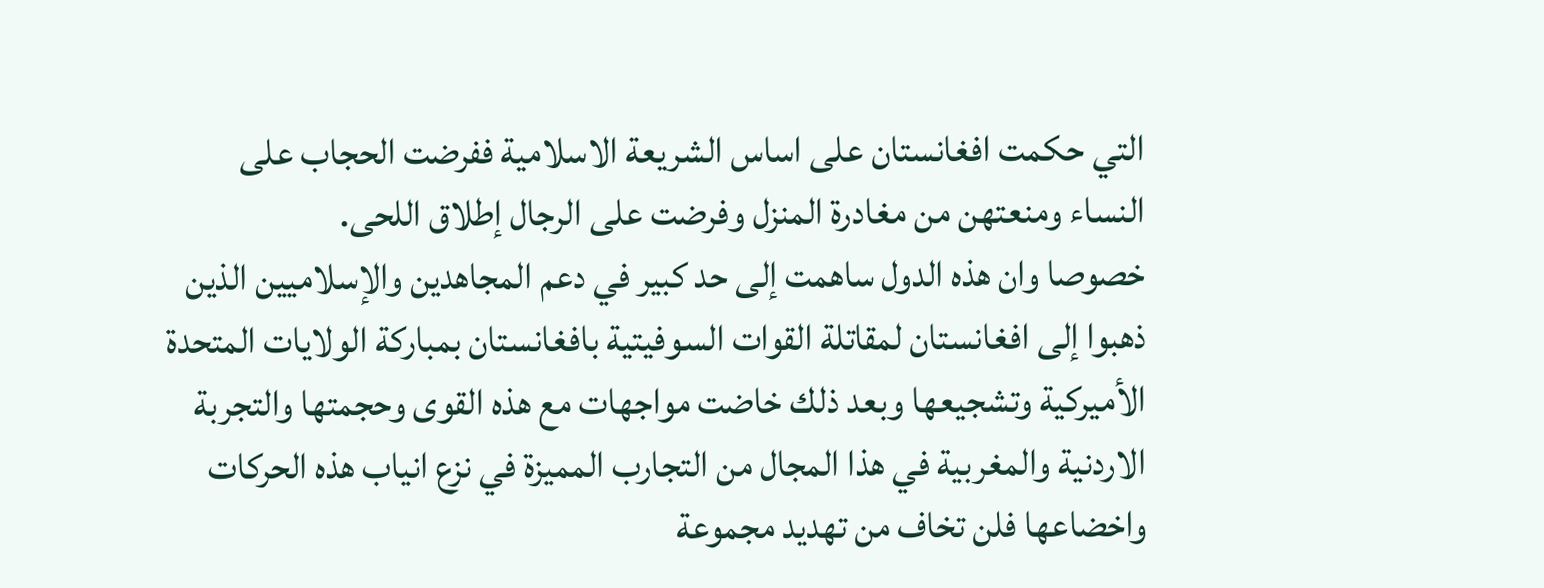التي حكمت افغانستان على اساس الشريعة الاسلامية ففرضت الحجاب على النساء ومنعتهن من مغادرة المنزل وفرضت على الرجال إطلاق اللحى.
خصوصا وان هذه الدول ساهمت إلى حد كبير في دعم المجاهدين والإسلاميين الذين ذهبوا إلى افغانستان لمقاتلة القوات السوفيتية بافغانستان بمباركة الولايات المتحدة الأميركية وتشجيعها وبعد ذلك خاضت مواجهات مع هذه القوى وحجمتها والتجربة الاردنية والمغربية في هذا المجال من التجارب المميزة في نزع انياب هذه الحركات واخضاعها فلن تخاف من تهديد مجموعة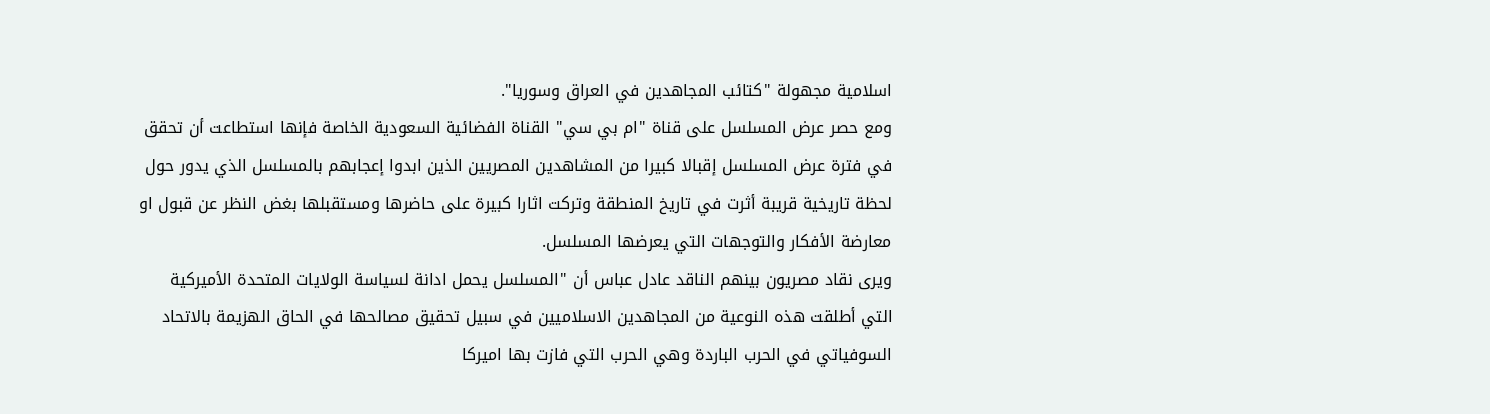اسلامية مجهولة "كتائب المجاهدين في العراق وسوريا".
ومع حصر عرض المسلسل على قناة "ام بي سي" القناة الفضائية السعودية الخاصة فإنها استطاعت أن تحقق في فترة عرض المسلسل إقبالا كبيرا من المشاهدين المصريين الذين ابدوا إعجابهم بالمسلسل الذي يدور حول لحظة تاريخية قريبة أثرت في تاريخ المنطقة وتركت اثارا كبيرة على حاضرها ومستقبلها بغض النظر عن قبول او معارضة الأفكار والتوجهات التي يعرضها المسلسل.
ويرى نقاد مصريون بينهم الناقد عادل عباس أن "المسلسل يحمل ادانة لسياسة الولايات المتحدة الأميركية التي أطلقت هذه النوعية من المجاهدين الاسلاميين في سبيل تحقيق مصالحها في الحاق الهزيمة بالاتحاد السوفياتي في الحرب الباردة وهي الحرب التي فازت بها اميركا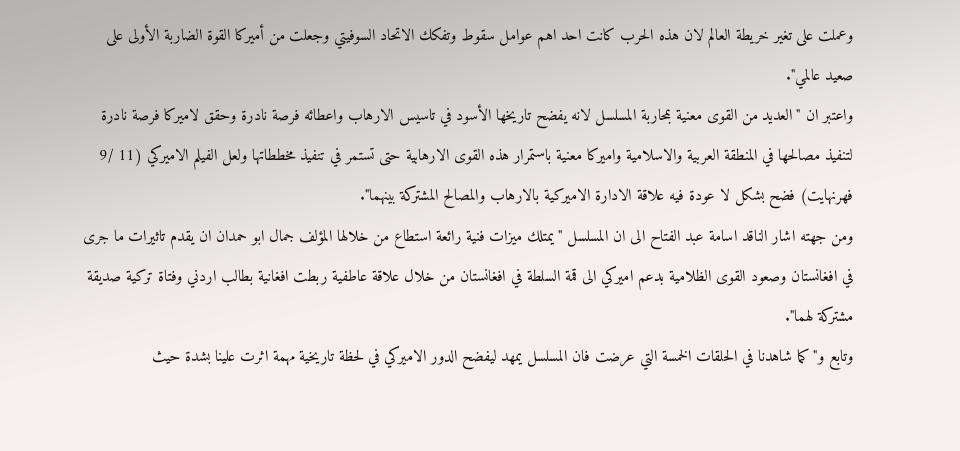وعملت على تغير خريطة العالم لان هذه الحرب كانت احد اهم عوامل سقوط وتفكك الاتحاد السوفيتي وجعلت من أميركا القوة الضاربة الأولى على صعيد عالمي".
واعتبر ان "العديد من القوى معنية بمحاربة المسلسل لانه يفضح تاريخها الأسود في تاسيس الارهاب واعطائه فرصة نادرة وحقق لاميركا فرصة نادرة لتنفيذ مصالحها في المنطقة العربية والاسلامية واميركا معنية باستمرار هذه القوى الارهابية حتى تستمر في تنفيذ مخططاتها ولعل الفيلم الاميركي (11 /9 فهرنهايت) فضح بشكل لا عودة فيه علاقة الادارة الاميركية بالارهاب والمصالح المشتركة بينهما".
ومن جهته اشار الناقد اسامة عبد الفتاح الى ان المسلسل "يمتلك ميزات فنية رائعة استطاع من خلالها المؤلف جمال ابو حمدان ان يقدم تاثيرات ما جرى في افغانستان وصعود القوى الظلامية بدعم اميركي الى قمة السلطة في افغانستان من خلال علاقة عاطفية ربطت افغانية بطالب اردني وفتاة تركية صديقة مشتركة لهما".
وتابع و"كما شاهدنا في الحلقات الخمسة التي عرضت فان المسلسل يمهد ليفضح الدور الاميركي في لحظة تاريخية مهمة اثرت علينا بشدة حيث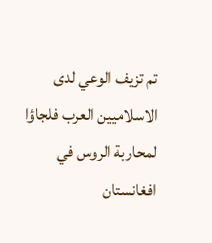تم تزيف الوعي لدى الاسلاميين العرب فلجاؤا لمحاربة الروس في افغانستان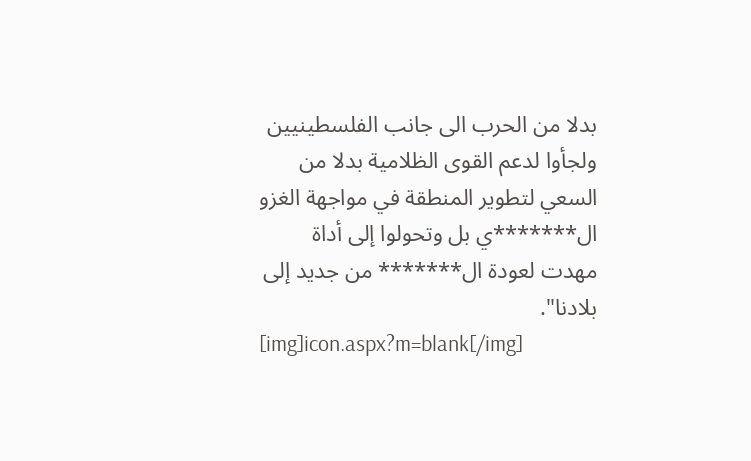بدلا من الحرب الى جانب الفلسطينيين ولجأوا لدعم القوى الظلامية بدلا من السعي لتطوير المنطقة في مواجهة الغزو ال*******ي بل وتحولوا إلى أداة مهدت لعودة ال******* من جديد إلى بلادنا".
[img]icon.aspx?m=blank[/img]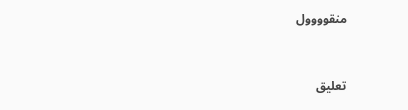منقوووول


تعليق